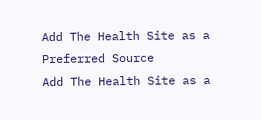Add The Health Site as a
Preferred Source
Add The Health Site as a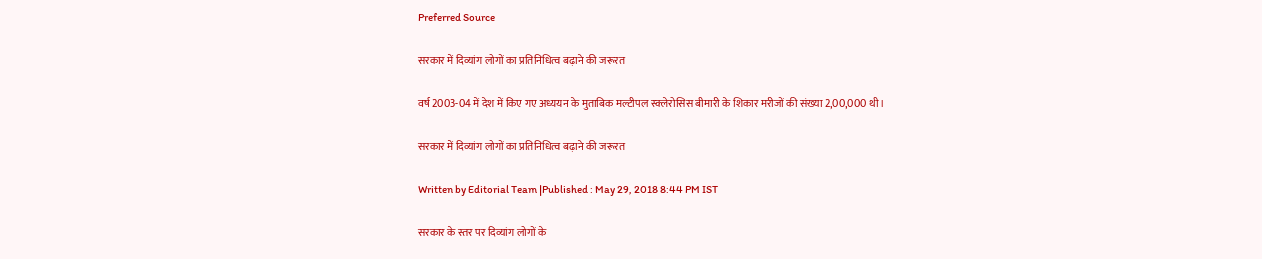Preferred Source

सरकार में दिव्यांग लोगों का प्रतिनिधित्व बढ़ाने की जरूरत

वर्ष 2003-04 में देश में किए गए अध्ययन के मुताबिक मल्टीपल स्क्लेरोसिस बीमारी के शिकार मरीजों की संख्या 2,00,000 थी।

सरकार में दिव्यांग लोगों का प्रतिनिधित्व बढ़ाने की जरूरत

Written by Editorial Team |Published : May 29, 2018 8:44 PM IST

सरकार के स्तर पर दिव्यांग लोगों के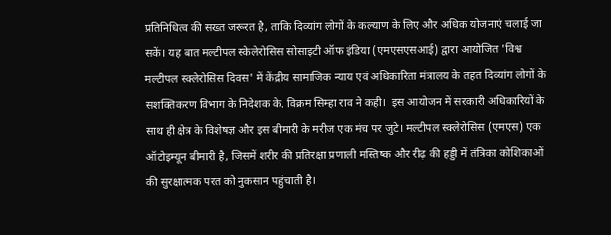प्रतिनिधित्व की सख्त जरूरत है, ताकि दिव्यांग लोगों के कल्याण के लिए और अधिक योजनाएं चलाई जा सकें। यह बात मल्टीपल स्केलेरोसिस सोसाइटी ऑफ इंडिया (एमएसएसआई) द्वारा आयोजित 'विश्व मल्टीपल स्क्लेरोसिस दिवस' में केंद्रीय सामाजिक न्याय एवं अधिकारिता मंत्रालय के तहत दिव्यांग लोगों के सशक्तिकरण विभाग के निदेशक के. विक्रम सिम्हा राव ने कही।  इस आयोजन में सरकारी अधिकारियों के साथ ही क्षेत्र के विशेषज्ञ और इस बीमारी के मरीज एक मंच पर जुटे। मल्टीपल स्क्लेरोसिस (एमएस) एक ऑटोइम्यून बीमारी है, जिसमें शरीर की प्रतिरक्षा प्रणाली मस्तिष्क और रीढ़ की हड्डी में तंत्रिका कोशिकाओं की सुरक्षात्मक परत को नुकसान पहुंचाती है।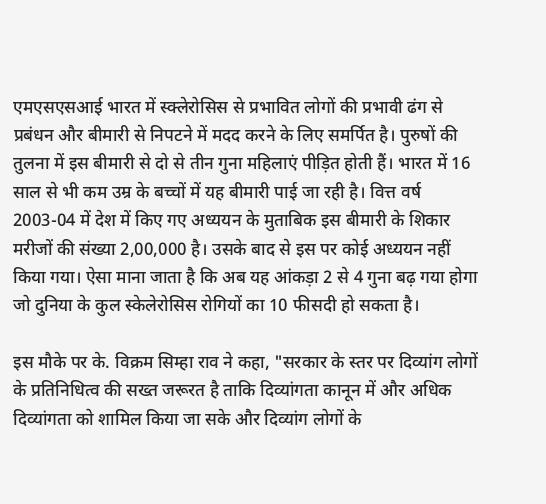एमएसएसआई भारत में स्क्लेरोसिस से प्रभावित लोगों की प्रभावी ढंग से प्रबंधन और बीमारी से निपटने में मदद करने के लिए समर्पित है। पुरुषों की तुलना में इस बीमारी से दो से तीन गुना महिलाएं पीड़ित होती हैं। भारत में 16 साल से भी कम उम्र के बच्चों में यह बीमारी पाई जा रही है। वित्त वर्ष 2003-04 में देश में किए गए अध्ययन के मुताबिक इस बीमारी के शिकार मरीजों की संख्या 2,00,000 है। उसके बाद से इस पर कोई अध्ययन नहीं किया गया। ऐसा माना जाता है कि अब यह आंकड़ा 2 से 4 गुना बढ़ गया होगा जो दुनिया के कुल स्केलेरोसिस रोगियों का 10 फीसदी हो सकता है।

इस मौके पर के. विक्रम सिम्हा राव ने कहा, "सरकार के स्तर पर दिव्यांग लोगों के प्रतिनिधित्व की सख्त जरूरत है ताकि दिव्यांगता कानून में और अधिक दिव्यांगता को शामिल किया जा सके और दिव्यांग लोगों के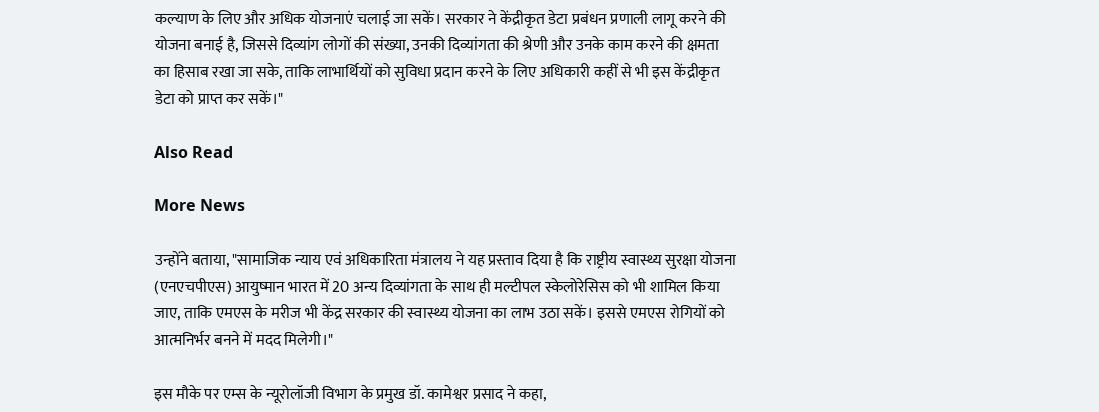कल्याण के लिए और अधिक योजनाएं चलाई जा सकें। सरकार ने केंद्रीकृत डेटा प्रबंधन प्रणाली लागू करने की योजना बनाई है, जिससे दिव्यांग लोगों की संख्या, उनकी दिव्यांगता की श्रेणी और उनके काम करने की क्षमता का हिसाब रखा जा सके, ताकि लाभार्थियों को सुविधा प्रदान करने के लिए अधिकारी कहीं से भी इस केंद्रीकृत डेटा को प्राप्त कर सकें।"

Also Read

More News

उन्होंने बताया, "सामाजिक न्याय एवं अधिकारिता मंत्रालय ने यह प्रस्ताव दिया है कि राष्ट्रीय स्वास्थ्य सुरक्षा योजना (एनएचपीएस) आयुष्मान भारत में 20 अन्य दिव्यांगता के साथ ही मल्टीपल स्केलोरेसिस को भी शामिल किया जाए, ताकि एमएस के मरीज भी केंद्र सरकार की स्वास्थ्य योजना का लाभ उठा सकें। इससे एमएस रोगियों को आत्मनिर्भर बनने में मदद मिलेगी।"

इस मौके पर एम्स के न्यूरोलॉजी विभाग के प्रमुख डॉ. कामेश्वर प्रसाद ने कहा,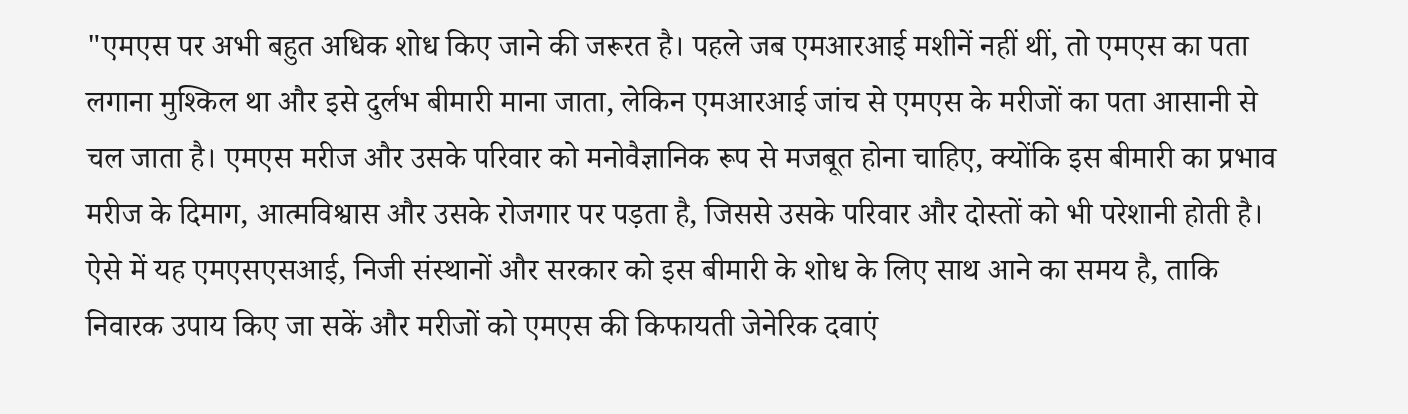"एमएस पर अभी बहुत अधिक शोध किए जाने की जरूरत है। पहले जब एमआरआई मशीनें नहीं थीं, तो एमएस का पता लगाना मुश्किल था और इसे दुर्लभ बीमारी माना जाता, लेकिन एमआरआई जांच से एमएस के मरीजों का पता आसानी से चल जाता है। एमएस मरीज और उसके परिवार को मनोवैज्ञानिक रूप से मजबूत होना चाहिए, क्योंकि इस बीमारी का प्रभाव मरीज के दिमाग, आत्मविश्वास और उसके रोजगार पर पड़ता है, जिससे उसके परिवार और दोस्तों को भी परेशानी होती है। ऐसे में यह एमएसएसआई, निजी संस्थानों और सरकार को इस बीमारी के शोध के लिए साथ आने का समय है, ताकि निवारक उपाय किए जा सकें और मरीजों को एमएस की किफायती जेनेरिक दवाएं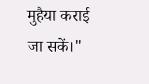मुहैया कराई जा सकें।"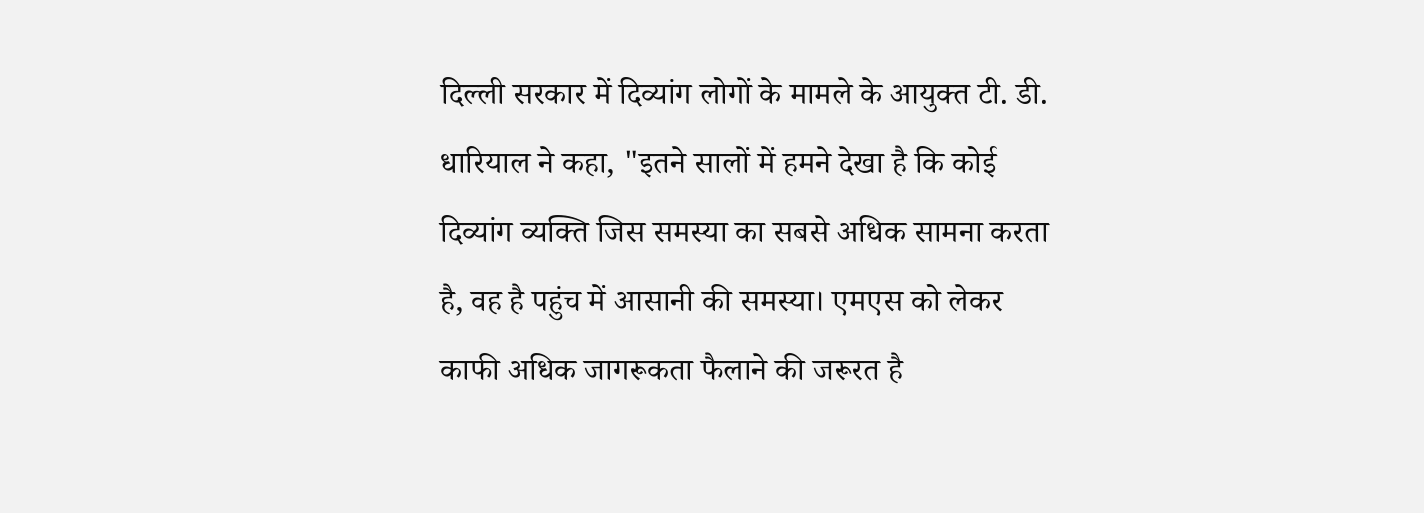दिल्ली सरकार में दिव्यांग लोगों के मामले के आयुक्त टी. डी. धारियाल ने कहा, "इतने सालों में हमने देखा है कि कोई दिव्यांग व्यक्ति जिस समस्या का सबसे अधिक सामना करता है, वह है पहुंच में आसानी की समस्या। एमएस को लेकर काफी अधिक जागरूकता फैलाने की जरूरत है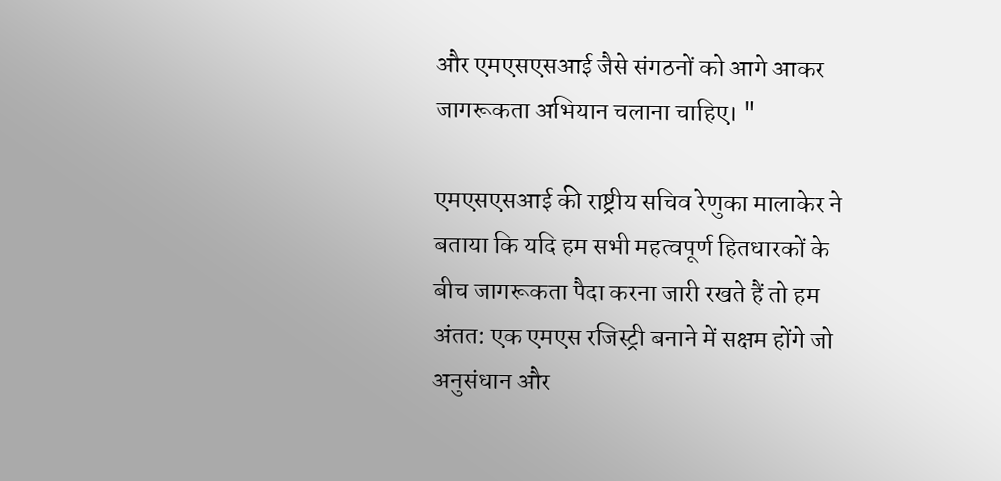और एमएसएसआई जैसे संगठनों को आगे आकर जागरूकता अभियान चलाना चाहिए। "

एमएसएसआई की राष्ट्रीय सचिव रेणुका मालाकेर ने बताया कि यदि हम सभी महत्वपूर्ण हितधारकों के बीच जागरूकता पैदा करना जारी रखते हैं तो हम अंतत: एक एमएस रजिस्ट्री बनाने में सक्षम होंगे जो अनुसंधान और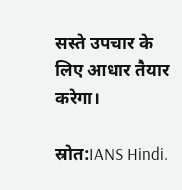सस्ते उपचार के लिए आधार तैयार करेगा।

स्रोत:IANS Hindi.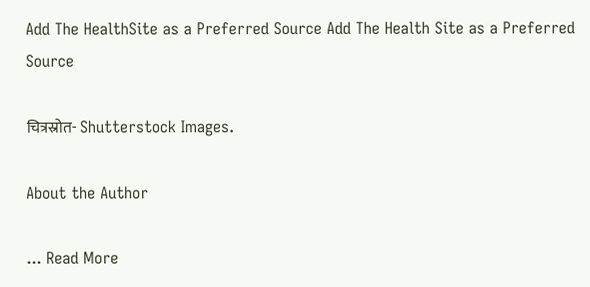Add The HealthSite as a Preferred Source Add The Health Site as a Preferred Source

चित्रस्रोत- Shutterstock Images.

About the Author

... Read More